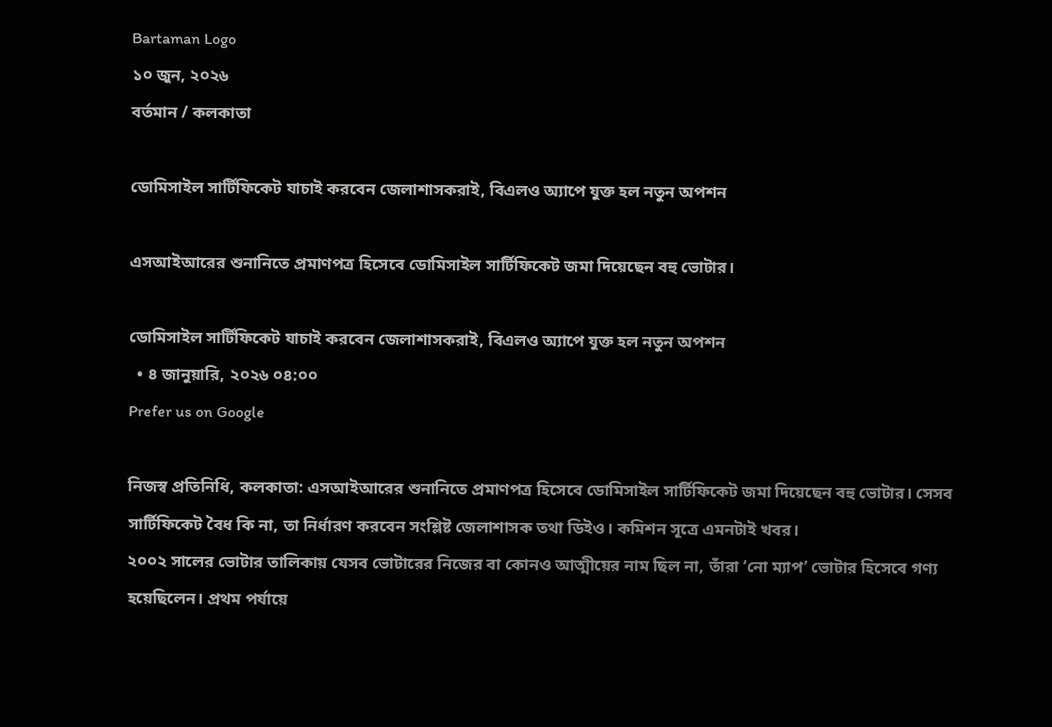Bartaman Logo
১০ জুন, ২০২৬
বর্তমান / কলকাতা

ডোমিসাইল সার্টিফিকেট যাচাই করবেন জেলাশাসকরাই, বিএলও অ্যাপে যুক্ত হল নতুন অপশন

এসআইআরের শুনানিতে প্রমাণপত্র হিসেবে ডোমিসাইল সার্টিফিকেট জমা দিয়েছেন বহু ভোটার।

ডোমিসাইল সার্টিফিকেট যাচাই করবেন জেলাশাসকরাই, বিএলও অ্যাপে যুক্ত হল নতুন অপশন
  • ৪ জানুয়ারি, ২০২৬ ০৪:০০
Prefer us on Google

নিজস্ব প্রতিনিধি, কলকাতা: এসআইআরের শুনানিতে প্রমাণপত্র হিসেবে ডোমিসাইল সার্টিফিকেট জমা দিয়েছেন বহু ভোটার। সেসব সার্টিফিকেট বৈধ কি না, তা নির্ধারণ করবেন সংশ্লিষ্ট জেলাশাসক তথা ডিইও। কমিশন সূত্রে এমনটাই খবর।
২০০২ সালের ভোটার তালিকায় যেসব ভোটারের নিজের বা‌ কোনও আত্মীয়ের নাম ছিল না, তাঁরা ‘নো ম্যাপ’ ভোটার হিসেবে গণ্য হয়েছিলেন। প্রথম পর্যায়ে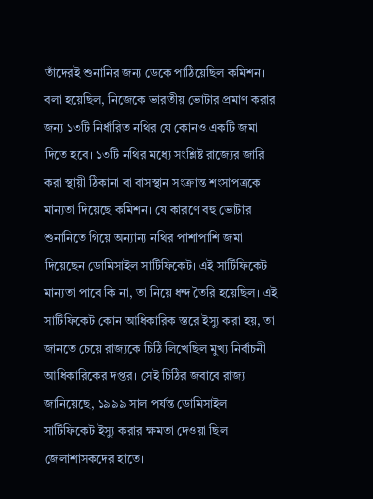তাঁদেরই শুনানির জন্য ডেকে পাঠিয়েছিল কমিশন। বলা হয়েছিল, নিজেকে ভারতীয় ভোটার প্রমাণ করার জন্য ১৩টি নির্ধারিত নথির যে কোনও একটি জমা দিতে হবে। ১৩টি নথির মধ্যে সংশ্লিষ্ট রাজ্যের জারি করা স্থায়ী ঠিকানা বা বাসস্থান সংক্রান্ত শংসাপত্রকে মান্যতা দিয়েছে কমিশন। যে কারণে বহু ভোটার শুনানিতে গিয়ে অন্যান্য নথির পাশাপাশি জমা দিয়েছেন ডোমিসাইল সার্টিফিকেট। এই সার্টিফিকেট মান্যতা পাবে কি না, তা নিয়ে ধন্দ তৈরি হয়েছিল। এই সার্টিফিকেট কোন আধিকারিক স্তরে ইস্যু করা হয়, তা জানতে চেয়ে রাজ্যকে চিঠি লিখেছিল মুখ্য নির্বাচনী আধিকারিকের দপ্তর। সেই চিঠির জবাবে রাজ্য জানিয়েছে, ১৯৯৯ সাল পর্যন্ত ডোমিসাইল সার্টিফিকেট ইস্যু করার ক্ষমতা দেওয়া ছিল জেলাশাসকদের হাতে।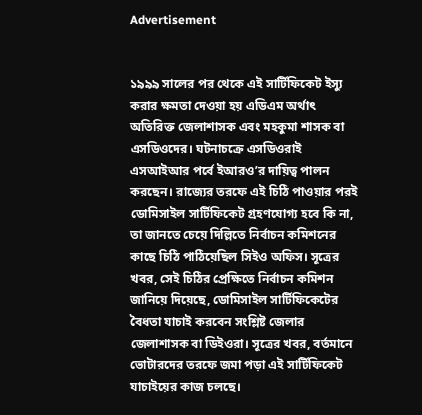Advertisement


১৯৯৯ সালের পর থেকে এই সার্টিফিকেট ইস্যু করার ক্ষমতা দেওয়া হয় এডিএম অর্থাৎ অতিরিক্ত জেলাশাসক এবং মহকুমা শাসক বা এসডিওদের। ঘটনাচক্রে এসডিওরাই এসআইআর পর্বে ইআরও’র দায়িত্ব পালন করছেন। রাজ্যের তরফে এই চিঠি পাওয়ার পরই ডোমিসাইল সার্টিফিকেট গ্রহণযোগ্য হবে কি না, তা জানতে চেয়ে দিল্লিতে নির্বাচন কমিশনের কাছে চিঠি পাঠিয়েছিল সিইও অফিস। সূত্রের খবর, সেই চিঠির প্রেক্ষিতে নির্বাচন কমিশন জানিয়ে দিয়েছে, ডোমিসাইল সার্টিফিকেটের বৈধতা যাচাই করবেন সংশ্লিষ্ট জেলার জেলাশাসক বা ডিইওরা। সূত্রের খবর, বর্তমানে ভোটারদের তরফে জমা পড়া এই সার্টিফিকেট যাচাইয়ের কাজ চলছে।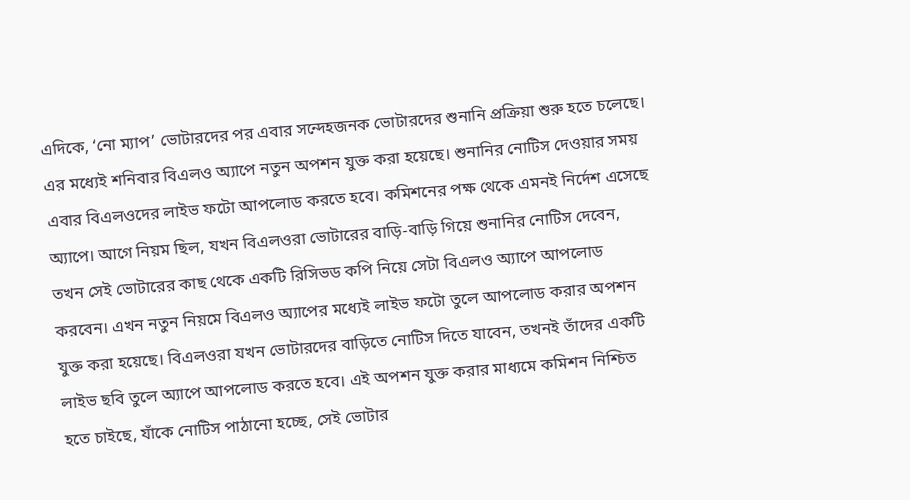এদিকে, ‘নো ম্যাপ’ ভোটারদের পর এবার সন্দেহজনক ভোটারদের শুনানি প্রক্রিয়া শুরু হতে চলেছে। এর মধ্যেই শনিবার বিএলও অ্যাপে নতুন অপশন যুক্ত করা হয়েছে। শুনানির নোটিস দেওয়ার সময় এবার বিএলওদের লাইভ ফটো আপলোড করতে হবে। কমিশনের পক্ষ থেকে এমনই নির্দেশ এসেছে অ্যাপে। আগে নিয়ম ছিল, যখন বিএলওরা ভোটারের বাড়ি-বাড়ি গিয়ে শুনানির নোটিস দেবেন, তখন সেই ভোটারের কাছ থেকে একটি রিসিভড কপি নিয়ে সেটা বিএলও অ্যাপে আপলোড করবেন। এখন নতুন নিয়মে বিএলও অ্যাপের মধ্যেই লাইভ ফটো তুলে আপলোড করার অপশন যুক্ত করা হয়েছে। বিএলওরা যখন ভোটারদের বাড়িতে নোটিস দিতে যাবেন, তখনই তাঁদের একটি লাইভ ছবি তুলে অ্যাপে আপলোড করতে হবে। এই অপশন যুক্ত করার মাধ্যমে কমিশন নিশ্চিত হতে চাইছে, যাঁকে নোটিস পাঠানো হচ্ছে, সেই ভোটার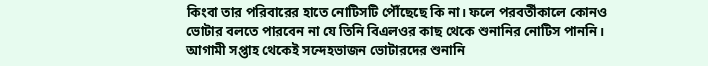কিংবা তার পরিবারের হাতে নোটিসটি পৌঁছেছে কি না। ফলে পরবর্তীকালে কোনও ভোটার বলতে পারবেন না যে তিনি বিএলওর কাছ থেকে শুনানির নোটিস পাননি। আগামী সপ্তাহ থেকেই সন্দেহভাজন ভোটারদের শুনানি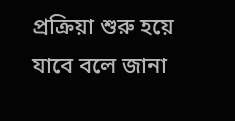প্রক্রিয়া শুরু হয়ে যাবে বলে জানা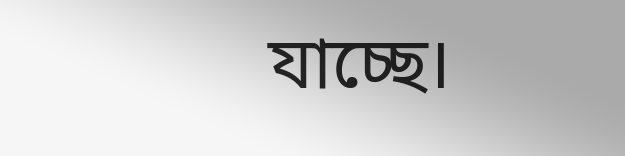যাচ্ছে।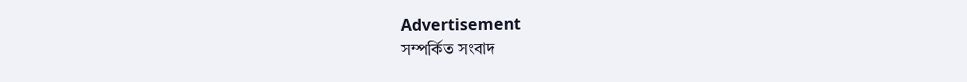Advertisement
সম্পর্কিত সংবাদ